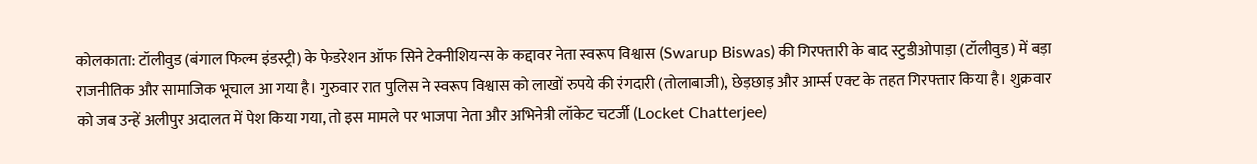कोलकाता: टॉलीवुड (बंगाल फिल्म इंडस्ट्री) के फेडरेशन ऑफ सिने टेक्नीशियन्स के कद्दावर नेता स्वरूप विश्वास (Swarup Biswas) की गिरफ्तारी के बाद स्टुडीओपाड़ा (टॉलीवुड) में बड़ा राजनीतिक और सामाजिक भूचाल आ गया है। गुरुवार रात पुलिस ने स्वरूप विश्वास को लाखों रुपये की रंगदारी (तोलाबाजी), छेड़छाड़ और आर्म्स एक्ट के तहत गिरफ्तार किया है। शुक्रवार को जब उन्हें अलीपुर अदालत में पेश किया गया, तो इस मामले पर भाजपा नेता और अभिनेत्री लॉकेट चटर्जी (Locket Chatterjee)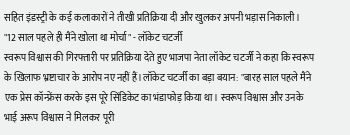सहित इंडस्ट्री के कई कलाकारों ने तीखी प्रतिक्रिया दी और खुलकर अपनी भड़ास निकाली।
"12 साल पहले ही मैंने खोला था मोर्चा" - लॉकेट चटर्जी
स्वरूप विश्वास की गिरफ्तारी पर प्रतिक्रिया देते हुए भाजपा नेता लॉकेट चटर्जी ने कहा कि स्वरूप के खिलाफ भ्रष्टाचार के आरोप नए नहीं हैं।लॉकेट चटर्जी का बड़ा बयान: "बारह साल पहले मैंने एक प्रेस कॉन्फ्रेंस करके इस पूरे सिंडिकेट का भंडाफोड़ किया था। स्वरूप विश्वास और उनके भाई अरूप विश्वास ने मिलकर पूरी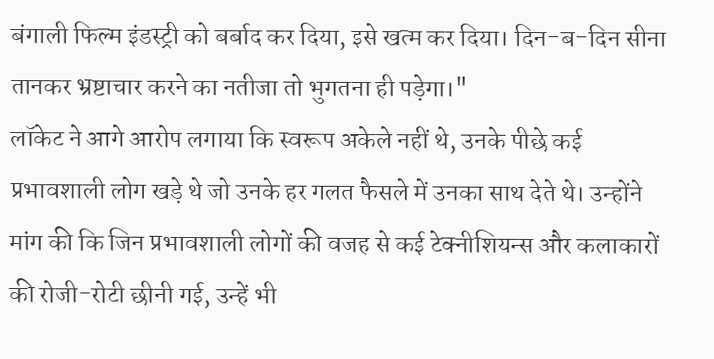बंगाली फिल्म इंडस्ट्री को बर्बाद कर दिया, इसे खत्म कर दिया। दिन-ब-दिन सीना तानकर भ्रष्टाचार करने का नतीजा तो भुगतना ही पड़ेगा।"
लॉकेट ने आगे आरोप लगाया कि स्वरूप अकेले नहीं थे, उनके पीछे कई प्रभावशाली लोग खड़े थे जो उनके हर गलत फैसले में उनका साथ देते थे। उन्होंने मांग की कि जिन प्रभावशाली लोगों की वजह से कई टेक्नीशियन्स और कलाकारों की रोजी-रोटी छीनी गई, उन्हें भी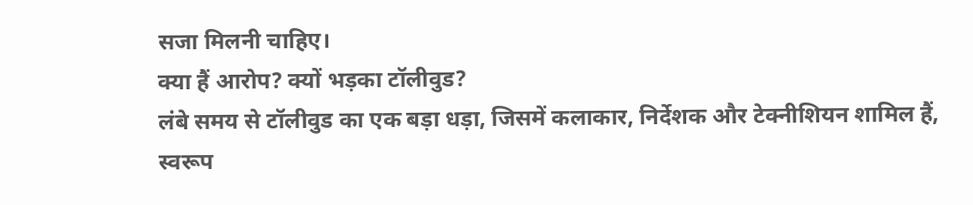सजा मिलनी चाहिए।
क्या हैं आरोप? क्यों भड़का टॉलीवुड?
लंबे समय से टॉलीवुड का एक बड़ा धड़ा, जिसमें कलाकार, निर्देशक और टेक्नीशियन शामिल हैं, स्वरूप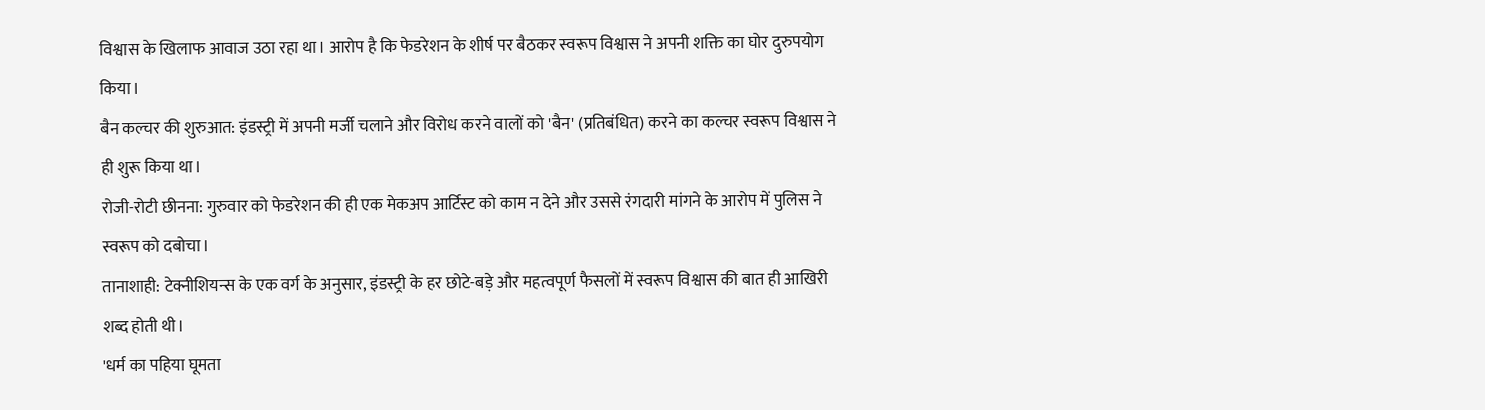विश्वास के खिलाफ आवाज उठा रहा था। आरोप है कि फेडरेशन के शीर्ष पर बैठकर स्वरूप विश्वास ने अपनी शक्ति का घोर दुरुपयोग किया।
बैन कल्चर की शुरुआत: इंडस्ट्री में अपनी मर्जी चलाने और विरोध करने वालों को 'बैन' (प्रतिबंधित) करने का कल्चर स्वरूप विश्वास ने ही शुरू किया था।
रोजी-रोटी छीनना: गुरुवार को फेडरेशन की ही एक मेकअप आर्टिस्ट को काम न देने और उससे रंगदारी मांगने के आरोप में पुलिस ने स्वरूप को दबोचा।
तानाशाही: टेक्नीशियन्स के एक वर्ग के अनुसार, इंडस्ट्री के हर छोटे-बड़े और महत्वपूर्ण फैसलों में स्वरूप विश्वास की बात ही आखिरी शब्द होती थी।
'धर्म का पहिया घूमता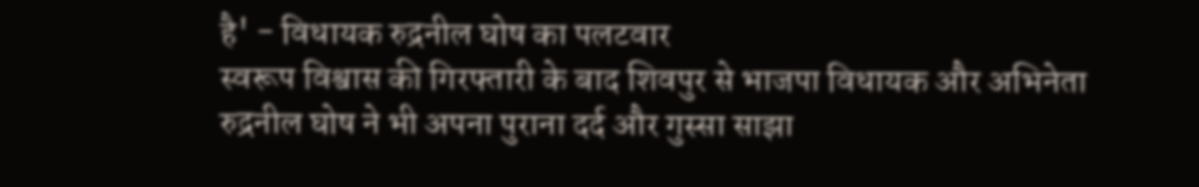है' - विधायक रुद्रनील घोष का पलटवार
स्वरूप विश्वास की गिरफ्तारी के बाद शिवपुर से भाजपा विधायक और अभिनेता रुद्रनील घोष ने भी अपना पुराना दर्द और गुस्सा साझा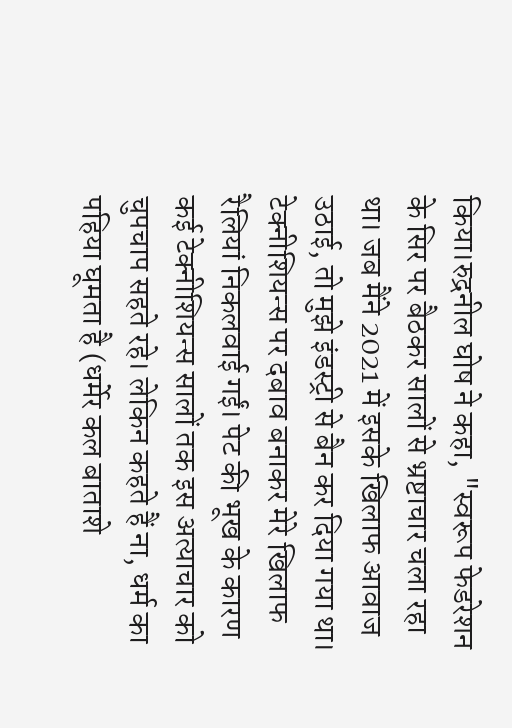किया।रुद्रनील घोष ने कहा, "स्वरूप फेडरेशन के सिर पर बैठकर सालों से भ्रष्टाचार चला रहा था। जब मैंने 2021 में इसके खिलाफ आवाज उठाई, तो मुझे इंडस्ट्री से बैन कर दिया गया था। टेक्नीशियन्स पर दबाव बनाकर मेरे खिलाफ रैलियां निकलवाई गईं। पेट की भूख के कारण कई टेक्नीशियन्स सालों तक इस अत्याचार को चुपचाप सहते रहे। लेकिन कहते हैं ना, धर्म का पहिया घूमता है (धर्मेर कल बाताशे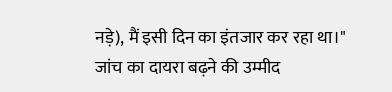नड़े), मैं इसी दिन का इंतजार कर रहा था।"
जांच का दायरा बढ़ने की उम्मीद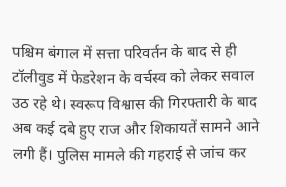पश्चिम बंगाल में सत्ता परिवर्तन के बाद से ही टॉलीवुड में फेडरेशन के वर्चस्व को लेकर सवाल उठ रहे थे। स्वरूप विश्वास की गिरफ्तारी के बाद अब कई दबे हुए राज और शिकायतें सामने आने लगी हैं। पुलिस मामले की गहराई से जांच कर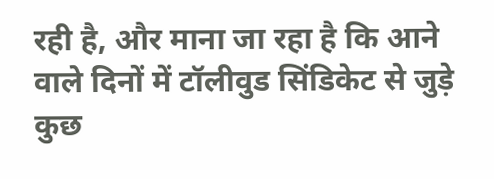रही है, और माना जा रहा है कि आने वाले दिनों में टॉलीवुड सिंडिकेट से जुड़े कुछ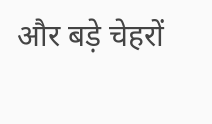और बड़े चेहरों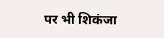पर भी शिकंजा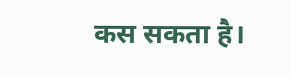कस सकता है।